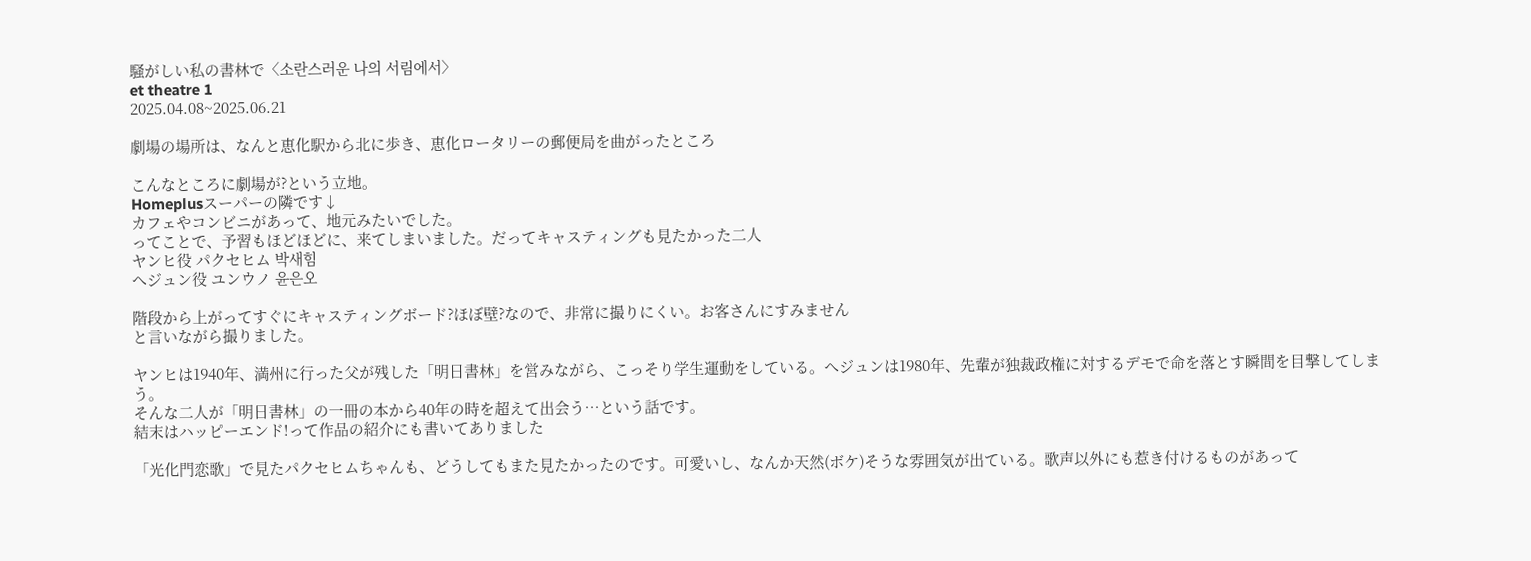騒がしい私の書林で〈소란스러운 나의 서림에서〉
et theatre 1
2025.04.08~2025.06.21

劇場の場所は、なんと恵化駅から北に歩き、恵化ロータリーの郵便局を曲がったところ

こんなところに劇場が?という立地。
Homeplusスーパーの隣です↓
カフェやコンビニがあって、地元みたいでした。
ってことで、予習もほどほどに、来てしまいました。だってキャスティングも見たかった二人
ヤンヒ役 パクセヒム 박새힘
へジュン役 ユンウノ 윤은오

階段から上がってすぐにキャスティングボード?ほぼ壁?なので、非常に撮りにくい。お客さんにすみません
と言いながら撮りました。

ヤンヒは1940年、満州に行った父が残した「明日書林」を営みながら、こっそり学生運動をしている。へジュンは1980年、先輩が独裁政権に対するデモで命を落とす瞬間を目撃してしまう。
そんな二人が「明日書林」の一冊の本から40年の時を超えて出会う…という話です。
結末はハッピーエンド!って作品の紹介にも書いてありました

「光化門恋歌」で見たパクセヒムちゃんも、どうしてもまた見たかったのです。可愛いし、なんか天然(ボケ)そうな雰囲気が出ている。歌声以外にも惹き付けるものがあって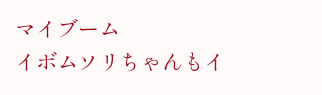マイブーム
イボムソリちゃんもイ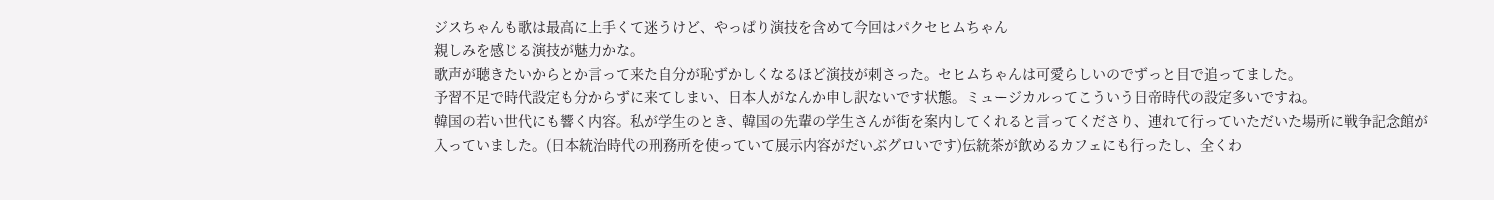ジスちゃんも歌は最高に上手くて迷うけど、やっぱり演技を含めて今回はパクセヒムちゃん
親しみを感じる演技が魅力かな。
歌声が聴きたいからとか言って来た自分が恥ずかしくなるほど演技が刺さった。セヒムちゃんは可愛らしいのでずっと目で追ってました。
予習不足で時代設定も分からずに来てしまい、日本人がなんか申し訳ないです状態。ミュージカルってこういう日帝時代の設定多いですね。
韓国の若い世代にも響く内容。私が学生のとき、韓国の先輩の学生さんが街を案内してくれると言ってくださり、連れて行っていただいた場所に戦争記念館が入っていました。(日本統治時代の刑務所を使っていて展示内容がだいぶグロいです)伝統茶が飲めるカフェにも行ったし、全くわ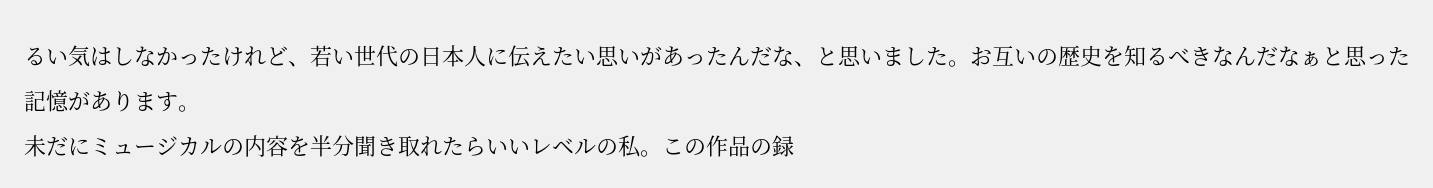るい気はしなかったけれど、若い世代の日本人に伝えたい思いがあったんだな、と思いました。お互いの歴史を知るべきなんだなぁと思った記憶があります。
未だにミュージカルの内容を半分聞き取れたらいいレベルの私。この作品の録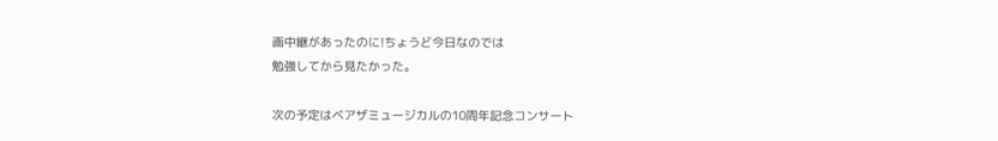画中継があったのに!ちょうど今日なのでは
勉強してから見たかった。

次の予定はベアザミュージカルの10周年記念コンサート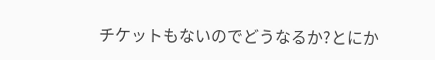チケットもないのでどうなるか?とにか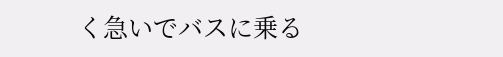く急いでバスに乗る